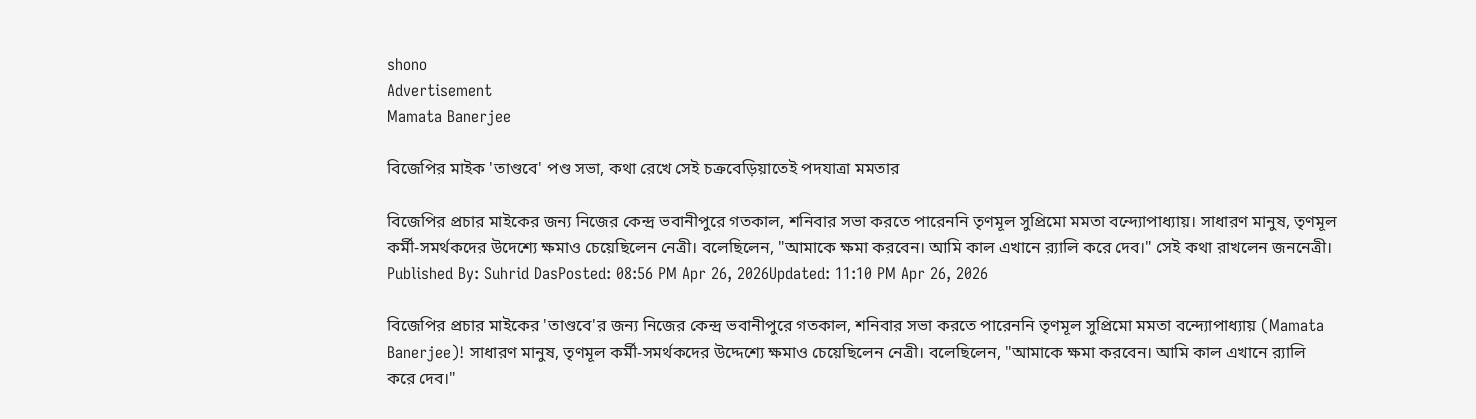shono
Advertisement
Mamata Banerjee

বিজেপির মাইক 'তাণ্ডবে' পণ্ড সভা, কথা রেখে সেই চক্রবেড়িয়াতেই পদযাত্রা মমতার

বিজেপির প্রচার মাইকের জন্য নিজের কেন্দ্র ভবানীপুরে গতকাল, শনিবার সভা করতে পারেননি তৃণমূল সুপ্রিমো মমতা বন্দ্যোপাধ্যায়। সাধারণ মানুষ, তৃণমূল কর্মী-সমর্থকদের উদেশ্যে ক্ষমাও চেয়েছিলেন নেত্রী। বলেছিলেন, "আমাকে ক্ষমা করবেন। আমি কাল এখানে র‌্যালি করে দেব।" সেই কথা রাখলেন জননেত্রী।
Published By: Suhrid DasPosted: 08:56 PM Apr 26, 2026Updated: 11:10 PM Apr 26, 2026

বিজেপির প্রচার মাইকের 'তাণ্ডবে'র জন্য নিজের কেন্দ্র ভবানীপুরে গতকাল, শনিবার সভা করতে পারেননি তৃণমূল সুপ্রিমো মমতা বন্দ্যোপাধ্যায় (Mamata Banerjee)! সাধারণ মানুষ, তৃণমূল কর্মী-সমর্থকদের উদ্দেশ্যে ক্ষমাও চেয়েছিলেন নেত্রী। বলেছিলেন, "আমাকে ক্ষমা করবেন। আমি কাল এখানে র‌্যালি করে দেব।"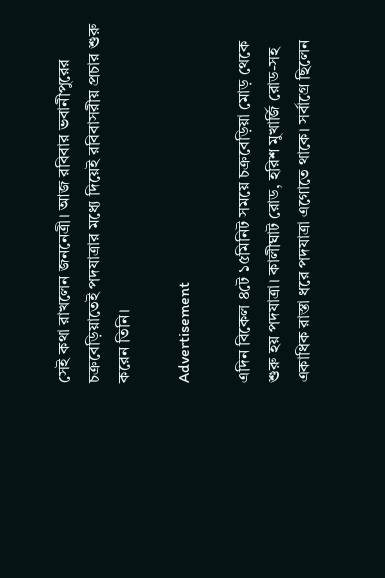সেই কথা রাখলেন জননেত্রী। আজ রবিবার ভবানীপুরের চক্রবেড়িয়াতেই পদযাত্রার মধ্যে দিয়েই রবিবাসরীয় প্রচার শুরু করেন তিনি।

Advertisement

এদিন বিকেল ৪টে ১৫মিনিট সময়ে চক্রবেড়িয়া মোড় থেকে শুরু হয় পদযাত্রা। কালীঘাট রোড, হরিশ মুখার্জি রোড-সহ একাধিক রাস্তা ধরে পদযাত্রা এগোতে থাকে। সর্বাগ্রে ছিলেন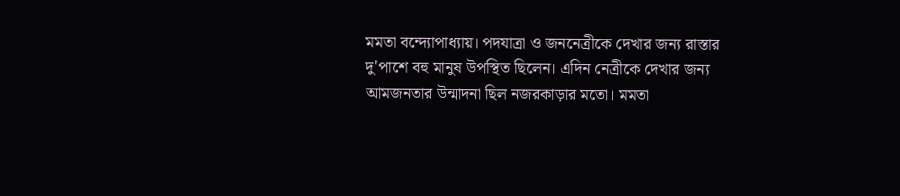মমতা বন্দ্যোপাধ্যায়। পদযাত্রা ও জননেত্রীকে দেখার জন্য রাস্তার দু'পাশে বহু মানুষ উপস্থিত ছিলেন। এদিন নেত্রীকে দেখার জন্য আমজনতার উন্মাদনা ছিল নজরকাড়ার মতো। মমতা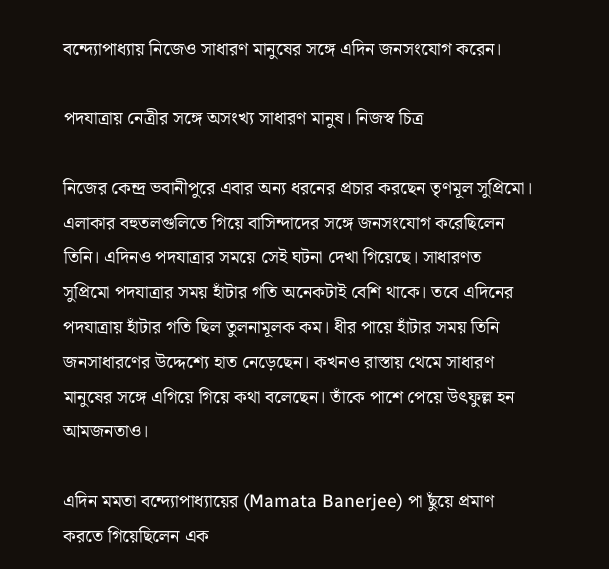বন্দ্যোপাধ্যায় নিজেও সাধারণ মানুষের সঙ্গে এদিন জনসংযোগ করেন।

পদযাত্রায় নেত্রীর সঙ্গে অসংখ্য সাধারণ মানুষ। নিজস্ব চিত্র

নিজের কেন্দ্র ভবানীপুরে এবার অন্য ধরনের প্রচার করছেন তৃণমূল সুপ্রিমো। এলাকার বহুতলগুলিতে গিয়ে বাসিন্দাদের সঙ্গে জনসংযোগ করেছিলেন তিনি। এদিনও পদযাত্রার সময়ে সেই ঘটনা দেখা গিয়েছে। সাধারণত সুপ্রিমো পদযাত্রার সময় হাঁটার গতি অনেকটাই বেশি থাকে। তবে এদিনের পদযাত্রায় হাঁটার গতি ছিল তুলনামূলক কম। ধীর পায়ে হাঁটার সময় তিনি জনসাধারণের উদ্দেশ্যে হাত নেড়েছেন। কখনও রাস্তায় থেমে সাধারণ মানুষের সঙ্গে এগিয়ে গিয়ে কথা বলেছেন। তাঁকে পাশে পেয়ে উৎফুল্ল হন আমজনতাও।

এদিন মমতা বন্দ্যোপাধ্যায়ের (Mamata Banerjee) পা ছুঁয়ে প্রমাণ করতে গিয়েছিলেন এক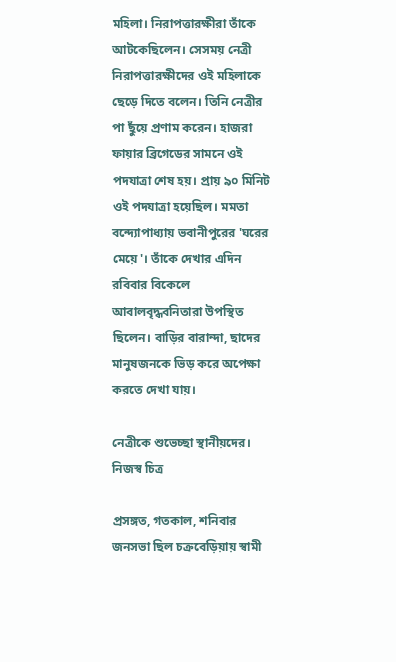মহিলা। নিরাপত্তারক্ষীরা তাঁকে আটকেছিলেন। সেসময় নেত্রী নিরাপত্তারক্ষীদের ওই মহিলাকে ছেড়ে দিতে বলেন। তিনি নেত্রীর পা ছুঁয়ে প্রণাম করেন। হাজরা ফায়ার ব্রিগেডের সামনে ওই পদযাত্রা শেষ হয়। প্রায় ৯০ মিনিট ওই পদযাত্রা হয়েছিল। মমতা বন্দ্যোপাধ্যায় ভবানীপুরের 'ঘরের মেয়ে'। তাঁকে দেখার এদিন রবিবার বিকেলে আবালবৃদ্ধবনিতারা উপস্থিত ছিলেন। বাড়ির বারান্দা, ছাদের মানুষজনকে ভিড় করে অপেক্ষা করতে দেখা যায়।

নেত্রীকে শুভেচ্ছা স্থানীয়দের। নিজস্ব চিত্র

প্রসঙ্গত, গতকাল, শনিবার জনসভা ছিল চক্রবেড়িয়ায় স্বামী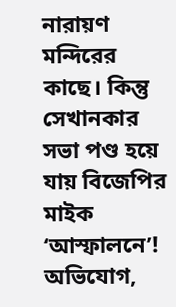নারায়ণ মন্দিরের কাছে। কিন্তু সেখানকার সভা পণ্ড হয়ে যায় বিজেপির মাইক ‘আস্ফালনে’! অভিযোগ,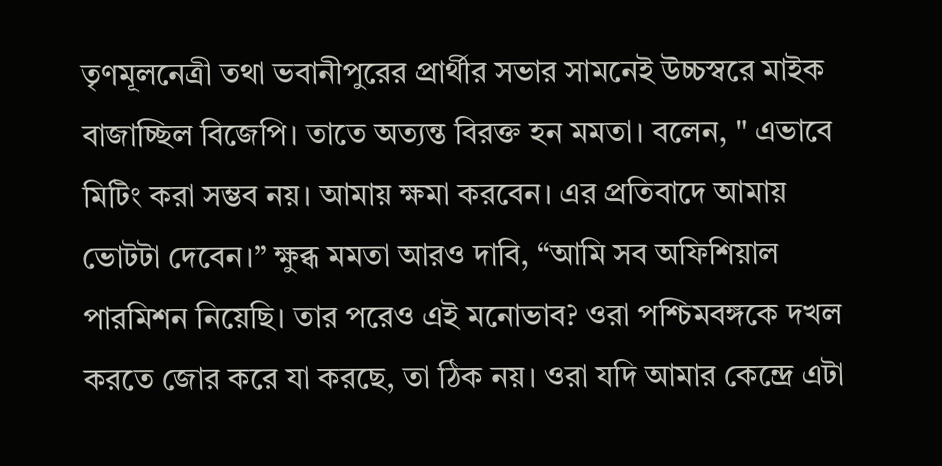তৃণমূলনেত্রী তথা ভবানীপুরের প্রার্থীর সভার সামনেই উচ্চস্বরে মাইক বাজাচ্ছিল বিজেপি। তাতে অত্যন্ত বিরক্ত হন মমতা। বলেন, " এভাবে মিটিং করা সম্ভব নয়। আমায় ক্ষমা করবেন। এর প্রতিবাদে আমায় ভোটটা দেবেন।” ক্ষুব্ধ মমতা আরও দাবি, “আমি সব অফিশিয়াল পারমিশন নিয়েছি। তার পরেও এই মনোভাব? ওরা পশ্চিমবঙ্গকে দখল করতে জোর করে যা করছে, তা ঠিক নয়। ওরা যদি আমার কেন্দ্রে এটা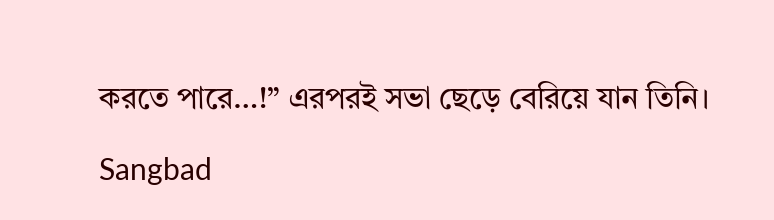করতে পারে…!” এরপরই সভা ছেড়ে বেরিয়ে যান তিনি।

Sangbad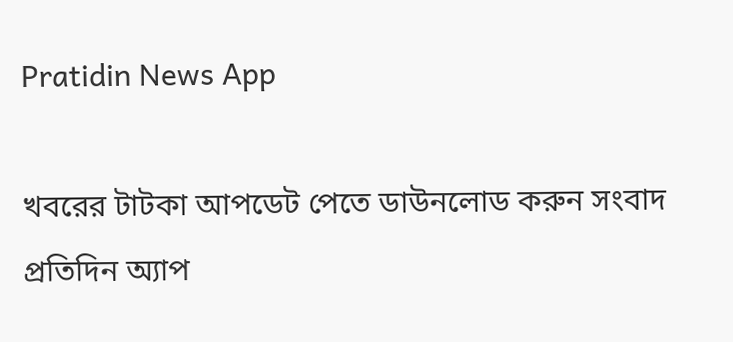Pratidin News App

খবরের টাটকা আপডেট পেতে ডাউনলোড করুন সংবাদ প্রতিদিন অ্যাপ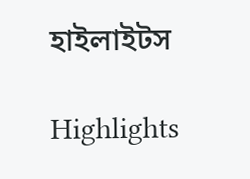হাইলাইটস

Highlights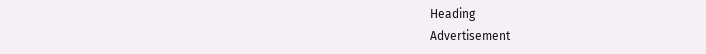Heading
Advertisement